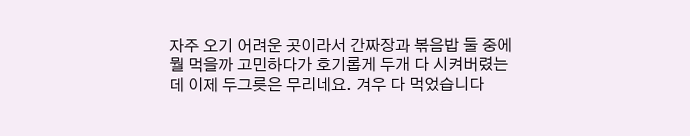자주 오기 어려운 곳이라서 간짜장과 볶음밥 둘 중에 뭘 먹을까 고민하다가 호기롭게 두개 다 시켜버렸는데 이제 두그릇은 무리네요. 겨우 다 먹었습니다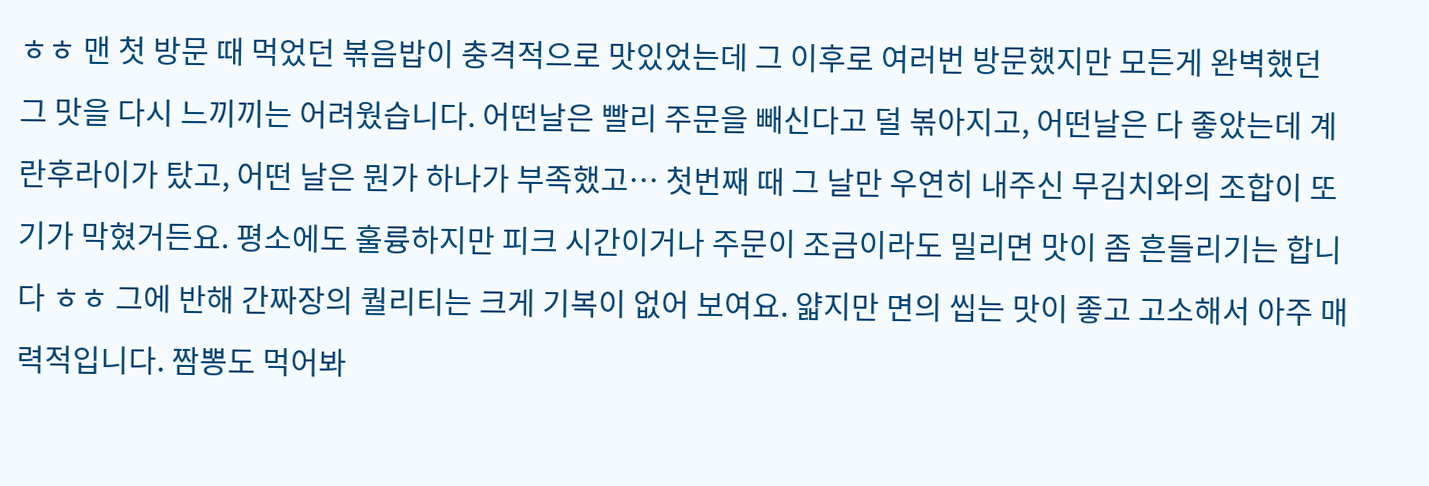ㅎㅎ 맨 첫 방문 때 먹었던 볶음밥이 충격적으로 맛있었는데 그 이후로 여러번 방문했지만 모든게 완벽했던 그 맛을 다시 느끼끼는 어려웠습니다. 어떤날은 빨리 주문을 빼신다고 덜 볶아지고, 어떤날은 다 좋았는데 계란후라이가 탔고, 어떤 날은 뭔가 하나가 부족했고… 첫번째 때 그 날만 우연히 내주신 무김치와의 조합이 또 기가 막혔거든요. 평소에도 훌륭하지만 피크 시간이거나 주문이 조금이라도 밀리면 맛이 좀 흔들리기는 합니다 ㅎㅎ 그에 반해 간짜장의 퀄리티는 크게 기복이 없어 보여요. 얇지만 면의 씹는 맛이 좋고 고소해서 아주 매력적입니다. 짬뽕도 먹어봐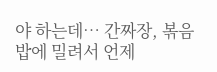야 하는데… 간짜장, 볶음밥에 밀려서 언제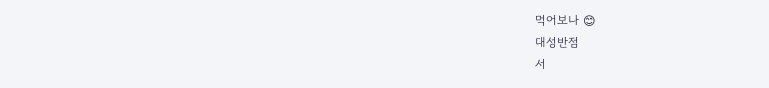먹어보나 😊
대성반점
서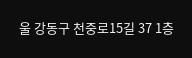울 강동구 천중로15길 37 1층